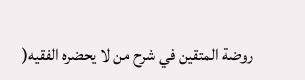روضة المتقين في شرح من لا يحضره الفقيه(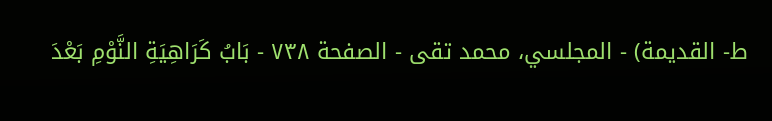ط- القديمة) - المجلسي، محمد تقى - الصفحة ٧٣٨ - بَابُ كَرَاهِيَةِ النَّوْمِ بَعْدَ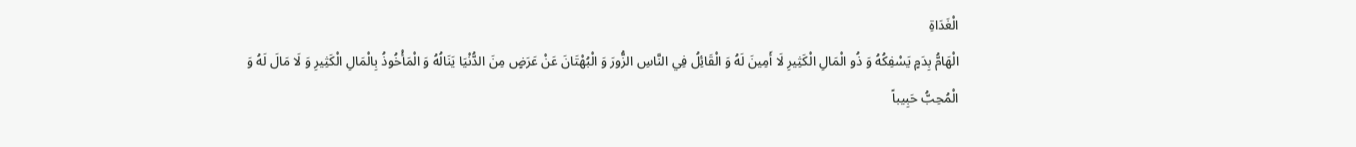الْغَدَاةِ
الْهَامُّ بِدَمٍ يَسْفِكُهُ وَ ذُو الْمَالِ الْكَثِيرِ لَا أَمِينَ لَهُ وَ الْقَائِلُ فِي النَّاسِ الزُّورَ وَ الْبُهْتَانَ عَنْ عَرَضٍ مِنَ الدُّنْيَا يَنَالُهُ وَ الْمَأْخُوذُ بِالْمَالِ الْكَثِيرِ وَ لَا مَالَ لَهُ وَ الْمُحِبُّ حَبِيباً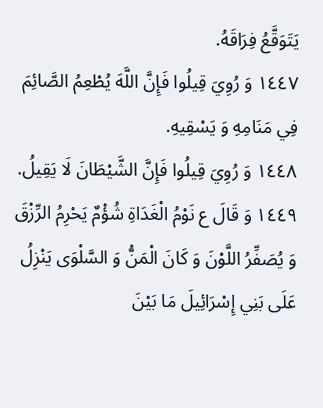يَتَوَقَّعُ فِرَاقَهُ.
١٤٤٧ وَ رُوِيَ قِيلُوا فَإِنَّ اللَّهَ يُطْعِمُ الصَّائِمَ فِي مَنَامِهِ وَ يَسْقِيهِ.
١٤٤٨ وَ رُوِيَ قِيلُوا فَإِنَّ الشَّيْطَانَ لَا يَقِيلُ.
١٤٤٩ وَ قَالَ ع نَوْمُ الْغَدَاةِ شُؤْمٌ يَحْرِمُ الرِّزْقَ وَ يُصَفِّرُ اللَّوْنَ وَ كَانَ الْمَنُّ وَ السَّلْوَى يَنْزِلُ عَلَى بَنِي إِسْرَائِيلَ مَا بَيْنَ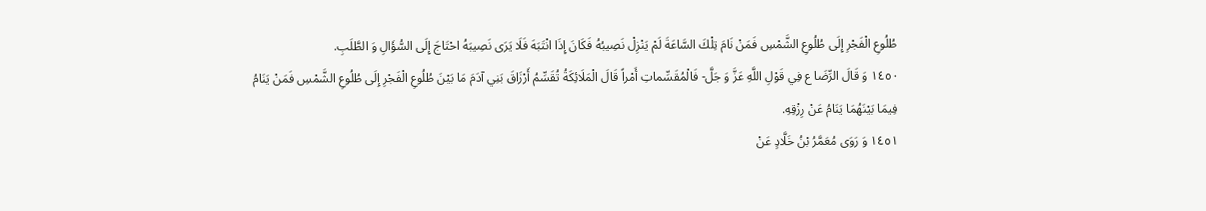طُلُوعِ الْفَجْرِ إِلَى طُلُوعِ الشَّمْسِ فَمَنْ نَامَ تِلْكَ السَّاعَةَ لَمْ يَنْزِلْ نَصِيبُهُ فَكَانَ إِذَا انْتَبَهَ فَلَا يَرَى نَصِيبَهُ احْتَاجَ إِلَى السُّؤَالِ وَ الطَّلَبِ.
١٤٥٠ وَ قَالَ الرِّضَا ع فِي قَوْلِ اللَّهِ عَزَّ وَ جَلَّ- فَالْمُقَسِّماتِ أَمْراً قَالَ الْمَلَائِكَةُ تُقَسِّمُ أَرْزَاقَ بَنِي آدَمَ مَا بَيْنَ طُلُوعِ الْفَجْرِ إِلَى طُلُوعِ الشَّمْسِ فَمَنْ يَنَامُ فِيمَا بَيْنَهُمَا يَنَامُ عَنْ رِزْقِهِ.
١٤٥١ وَ رَوَى مُعَمَّرُ بْنُ خَلَّادٍ عَنْ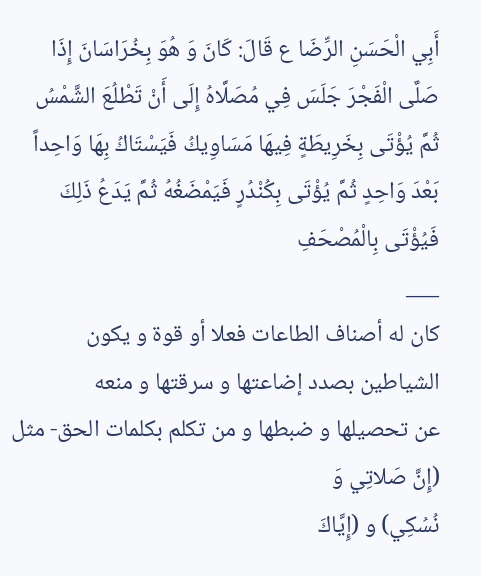أَبِي الْحَسَنِ الرِّضَا ع قَالَ: كَانَ وَ هُوَ بِخُرَاسَانَ إِذَا صَلَّى الْفَجْرَ جَلَسَ فِي مُصَلَّاهُ إِلَى أَنْ تَطْلُعَ الشَّمْسُ ثُمَّ يُؤْتَى بِخَرِيطَةٍ فِيهَا مَسَاوِيكُ فَيَسْتَاكُ بِهَا وَاحِداً بَعْدَ وَاحِدٍ ثُمَّ يُؤْتَى بِكُنْدُرٍ فَيَمْضَغُهُ ثُمَّ يَدَعُ ذَلِكَ فَيُؤْتَى بِالْمُصْحَفِ
___
كان له أصناف الطاعات فعلا أو قوة و يكون الشياطين بصدد إضاعتها و سرقتها و منعه
عن تحصيلها و ضبطها و من تكلم بكلمات الحق- مثل (إِنَّ صَلاتِي وَ
نُسُكِي) و (إِيَّاكَ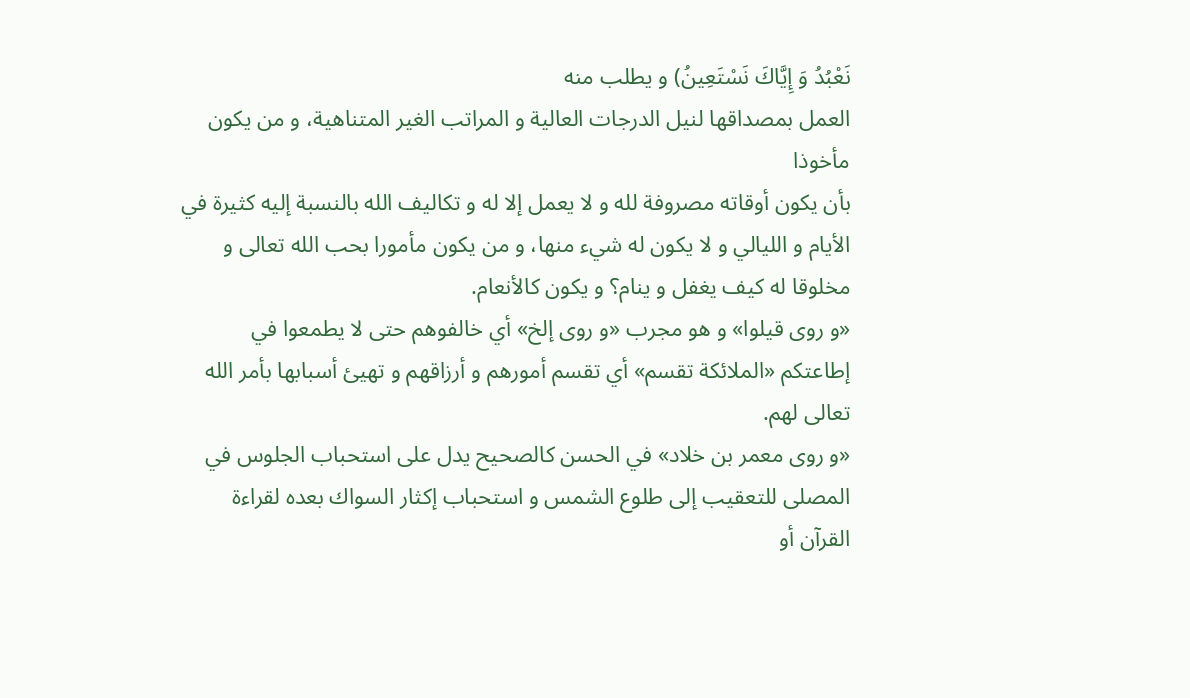نَعْبُدُ وَ إِيَّاكَ نَسْتَعِينُ) و يطلب منه
العمل بمصداقها لنيل الدرجات العالية و المراتب الغير المتناهية، و من يكون مأخوذا
بأن يكون أوقاته مصروفة لله و لا يعمل إلا له و تكاليف الله بالنسبة إليه كثيرة في
الأيام و الليالي و لا يكون له شيء منها، و من يكون مأمورا بحب الله تعالى و
مخلوقا له كيف يغفل و ينام؟ و يكون كالأنعام.
«و روى قيلوا» و هو مجرب «و روى إلخ» أي خالفوهم حتى لا يطمعوا في إطاعتكم «الملائكة تقسم» أي تقسم أمورهم و أرزاقهم و تهيئ أسبابها بأمر الله تعالى لهم.
«و روى معمر بن خلاد» في الحسن كالصحيح يدل على استحباب الجلوس في المصلى للتعقيب إلى طلوع الشمس و استحباب إكثار السواك بعده لقراءة القرآن أو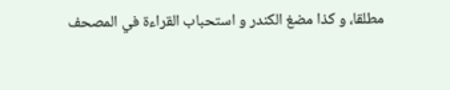مطلقا، و كذا مضغ الكندر و استحباب القراءة في المصحف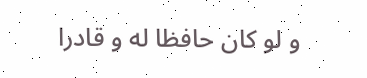و لو كان حافظا له و قادرا